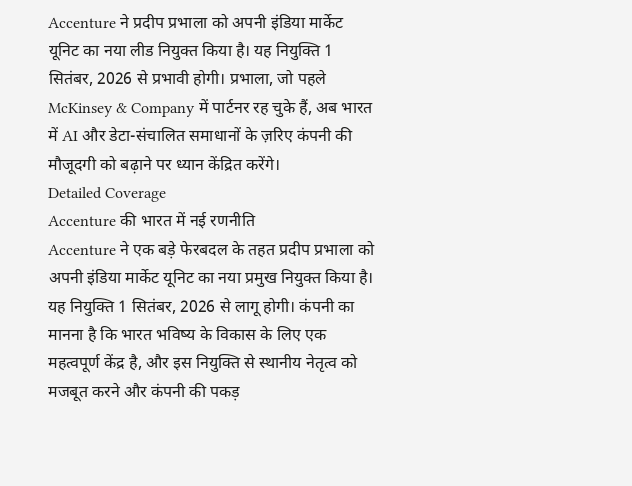Accenture ने प्रदीप प्रभाला को अपनी इंडिया मार्केट यूनिट का नया लीड नियुक्त किया है। यह नियुक्ति 1 सितंबर, 2026 से प्रभावी होगी। प्रभाला, जो पहले McKinsey & Company में पार्टनर रह चुके हैं, अब भारत में AI और डेटा-संचालित समाधानों के ज़रिए कंपनी की मौजूदगी को बढ़ाने पर ध्यान केंद्रित करेंगे।
Detailed Coverage
Accenture की भारत में नई रणनीति
Accenture ने एक बड़े फेरबदल के तहत प्रदीप प्रभाला को अपनी इंडिया मार्केट यूनिट का नया प्रमुख नियुक्त किया है। यह नियुक्ति 1 सितंबर, 2026 से लागू होगी। कंपनी का मानना है कि भारत भविष्य के विकास के लिए एक महत्वपूर्ण केंद्र है, और इस नियुक्ति से स्थानीय नेतृत्व को मजबूत करने और कंपनी की पकड़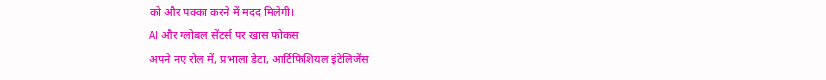को और पक्का करने में मदद मिलेगी।
AI और ग्लोबल सेंटर्स पर खास फोकस
अपने नए रोल में, प्रभाला डेटा, आर्टिफिशियल इंटेलिजेंस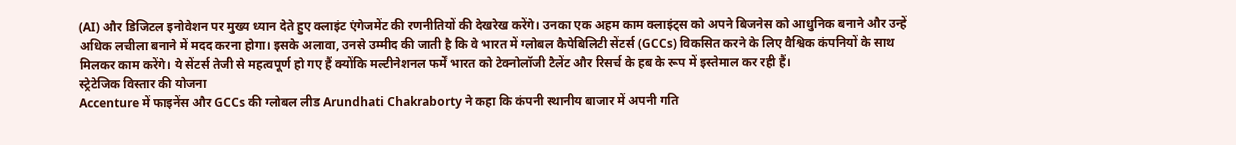(AI) और डिजिटल इनोवेशन पर मुख्य ध्यान देते हुए क्लाइंट एंगेजमेंट की रणनीतियों की देखरेख करेंगे। उनका एक अहम काम क्लाइंट्स को अपने बिजनेस को आधुनिक बनाने और उन्हें अधिक लचीला बनाने में मदद करना होगा। इसके अलावा, उनसे उम्मीद की जाती है कि वे भारत में ग्लोबल कैपेबिलिटी सेंटर्स (GCCs) विकसित करने के लिए वैश्विक कंपनियों के साथ मिलकर काम करेंगे। ये सेंटर्स तेजी से महत्वपूर्ण हो गए हैं क्योंकि मल्टीनेशनल फर्में भारत को टेक्नोलॉजी टैलेंट और रिसर्च के हब के रूप में इस्तेमाल कर रही हैं।
स्ट्रेटेजिक विस्तार की योजना
Accenture में फाइनेंस और GCCs की ग्लोबल लीड Arundhati Chakraborty ने कहा कि कंपनी स्थानीय बाजार में अपनी गति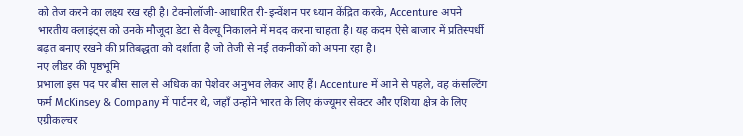को तेज करने का लक्ष्य रख रही है। टेक्नोलॉजी-आधारित री-इन्वेंशन पर ध्यान केंद्रित करके, Accenture अपने भारतीय क्लाइंट्स को उनके मौजूदा डेटा से वैल्यू निकालने में मदद करना चाहता है। यह कदम ऐसे बाजार में प्रतिस्पर्धी बढ़त बनाए रखने की प्रतिबद्धता को दर्शाता है जो तेजी से नई तकनीकों को अपना रहा है।
नए लीडर की पृष्ठभूमि
प्रभाला इस पद पर बीस साल से अधिक का पेशेवर अनुभव लेकर आए हैं। Accenture में आने से पहले, वह कंसल्टिंग फर्म McKinsey & Company में पार्टनर थे, जहाँ उन्होंने भारत के लिए कंज्यूमर सेक्टर और एशिया क्षेत्र के लिए एग्रीकल्चर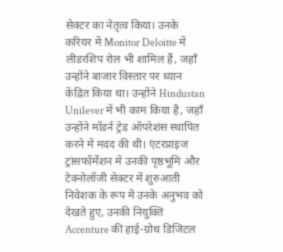सेक्टर का नेतृत्व किया। उनके करियर में Monitor Deloitte में लीडरशिप रोल भी शामिल हैं, जहाँ उन्होंने बाजार विस्तार पर ध्यान केंद्रित किया था। उन्होंने Hindustan Unilever में भी काम किया है, जहाँ उन्होंने मॉडर्न ट्रेड ऑपरेशंस स्थापित करने में मदद की थी। एंटरप्राइज ट्रांसफॉर्मेशन में उनकी पृष्ठभूमि और टेक्नोलॉजी सेक्टर में शुरुआती निवेशक के रूप में उनके अनुभव को देखते हुए, उनकी नियुक्ति Accenture की हाई-ग्रोथ डिजिटल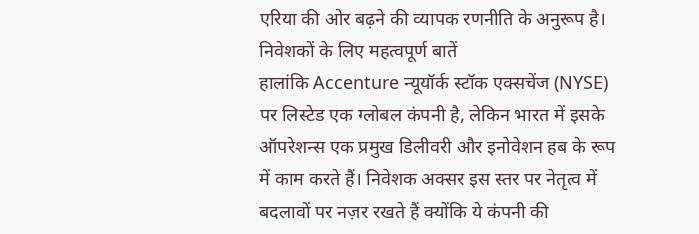एरिया की ओर बढ़ने की व्यापक रणनीति के अनुरूप है।
निवेशकों के लिए महत्वपूर्ण बातें
हालांकि Accenture न्यूयॉर्क स्टॉक एक्सचेंज (NYSE) पर लिस्टेड एक ग्लोबल कंपनी है, लेकिन भारत में इसके ऑपरेशन्स एक प्रमुख डिलीवरी और इनोवेशन हब के रूप में काम करते हैं। निवेशक अक्सर इस स्तर पर नेतृत्व में बदलावों पर नज़र रखते हैं क्योंकि ये कंपनी की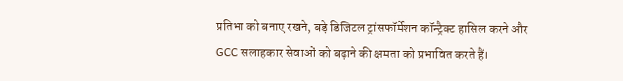प्रतिभा को बनाए रखने, बड़े डिजिटल ट्रांसफॉर्मेशन कॉन्ट्रैक्ट हासिल करने और GCC सलाहकार सेवाओं को बढ़ाने की क्षमता को प्रभावित करते हैं।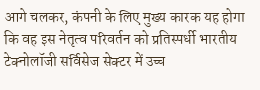आगे चलकर, कंपनी के लिए मुख्य कारक यह होगा कि वह इस नेतृत्व परिवर्तन को प्रतिस्पर्धी भारतीय टेक्नोलॉजी सर्विसेज सेक्टर में उच्च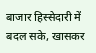बाजार हिस्सेदारी में बदल सके, खासकर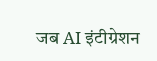जब AI इंटीग्रेशन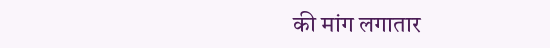की मांग लगातार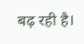बढ़ रही है।